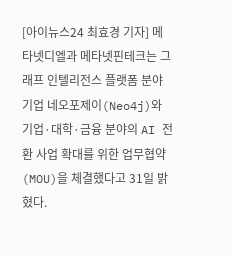[아이뉴스24 최효경 기자] 메타넷디엘과 메타넷핀테크는 그래프 인텔리전스 플랫폼 분야 기업 네오포제이(Neo4j)와 기업·대학·금융 분야의 AI 전환 사업 확대를 위한 업무협약(MOU)을 체결했다고 31일 밝혔다.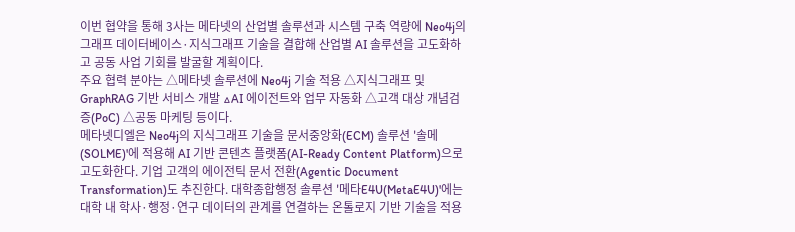이번 협약을 통해 3사는 메타넷의 산업별 솔루션과 시스템 구축 역량에 Neo4j의 그래프 데이터베이스·지식그래프 기술을 결합해 산업별 AI 솔루션을 고도화하고 공동 사업 기회를 발굴할 계획이다.
주요 협력 분야는 △메타넷 솔루션에 Neo4j 기술 적용 △지식그래프 및 GraphRAG 기반 서비스 개발 △AI 에이전트와 업무 자동화 △고객 대상 개념검증(PoC) △공동 마케팅 등이다.
메타넷디엘은 Neo4j의 지식그래프 기술을 문서중앙화(ECM) 솔루션 '솔메(SOLME)'에 적용해 AI 기반 콘텐츠 플랫폼(AI-Ready Content Platform)으로 고도화한다. 기업 고객의 에이전틱 문서 전환(Agentic Document Transformation)도 추진한다. 대학종합행정 솔루션 '메타E4U(MetaE4U)'에는 대학 내 학사·행정·연구 데이터의 관계를 연결하는 온톨로지 기반 기술을 적용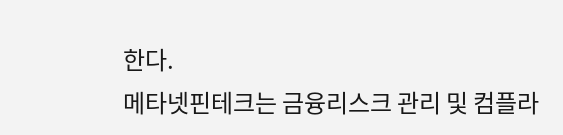한다.
메타넷핀테크는 금융리스크 관리 및 컴플라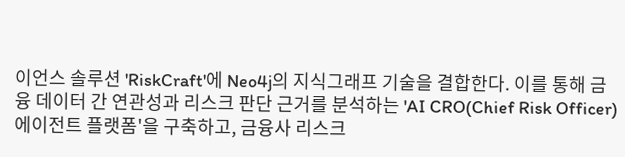이언스 솔루션 'RiskCraft'에 Neo4j의 지식그래프 기술을 결합한다. 이를 통해 금융 데이터 간 연관성과 리스크 판단 근거를 분석하는 'AI CRO(Chief Risk Officer) 에이전트 플랫폼'을 구축하고, 금융사 리스크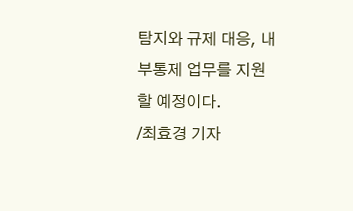탐지와 규제 대응, 내부통제 업무를 지원할 예정이다.
/최효경 기자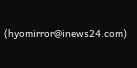(hyomirror@inews24.com)